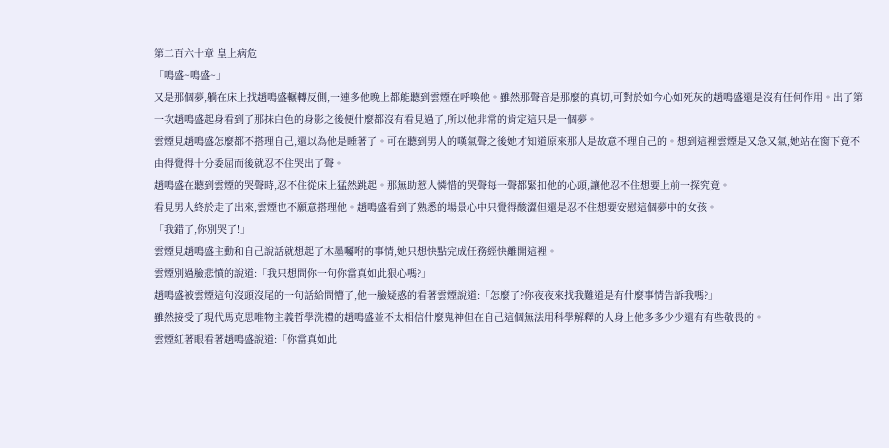第二百六十章 皇上病危
「鳴盛~鳴盛~」
又是那個夢,躺在床上找趙鳴盛輾轉反側,一連多他晚上都能聽到雲煙在呼喚他。雖然那聲音是那麼的真切,可對於如今心如死灰的趙鳴盛還是沒有任何作用。出了第一次趙鳴盛起身看到了那抹白色的身影之後便什麼都沒有看見過了,所以他非常的肯定這只是一個夢。
雲煙見趙鳴盛怎麼都不搭理自己,還以為他是睡著了。可在聽到男人的嘆氣聲之後她才知道原來那人是故意不理自己的。想到這裡雲煙是又急又氣,她站在窗下竟不由得覺得十分委屈而後就忍不住哭出了聲。
趙鳴盛在聽到雲煙的哭聲時,忍不住從床上猛然跳起。那無助惹人憐惜的哭聲每一聲都緊扣他的心頭,讓他忍不住想要上前一探究竟。
看見男人終於走了出來,雲煙也不願意搭理他。趙鳴盛看到了熟悉的場景心中只覺得酸澀但還是忍不住想要安慰這個夢中的女孩。
「我錯了,你別哭了!」
雲煙見趙鳴盛主動和自己說話就想起了木墨囑咐的事情,她只想快點完成任務經快離開這裡。
雲煙別過臉悲憤的說道:「我只想問你一句你當真如此狠心嗎?」
趙鳴盛被雲煙這句沒頭沒尾的一句話給問懵了,他一臉疑惑的看著雲煙說道:「怎麼了?你夜夜來找我難道是有什麼事情告訴我嗎?」
雖然接受了現代馬克思唯物主義哲學洗禮的趙鳴盛並不太相信什麼鬼神但在自己這個無法用科學解釋的人身上他多多少少還有有些敬畏的。
雲煙紅著眼看著趙鳴盛說道:「你當真如此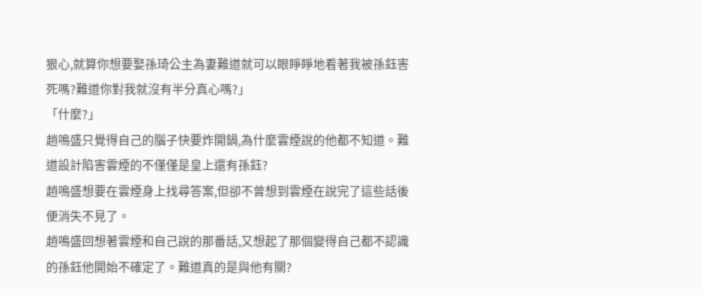狠心,就算你想要娶孫琦公主為妻難道就可以眼睜睜地看著我被孫鈺害死嗎?難道你對我就沒有半分真心嗎?」
「什麼?」
趙鳴盛只覺得自己的腦子快要炸開鍋,為什麼雲煙說的他都不知道。難道設計陷害雲煙的不僅僅是皇上還有孫鈺?
趙鳴盛想要在雲煙身上找尋答案,但卻不曾想到雲煙在說完了這些話後便消失不見了。
趙鳴盛回想著雲煙和自己說的那番話,又想起了那個變得自己都不認識的孫鈺他開始不確定了。難道真的是與他有關?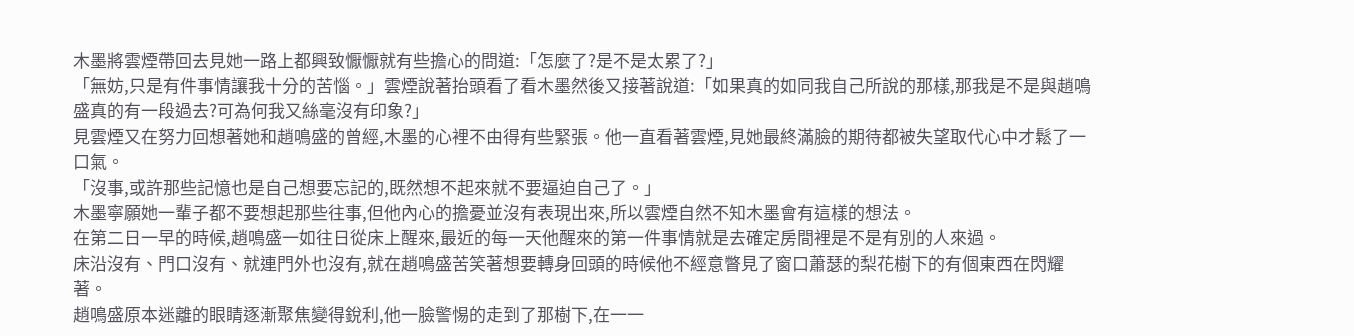木墨將雲煙帶回去見她一路上都興致懨懨就有些擔心的問道:「怎麼了?是不是太累了?」
「無妨,只是有件事情讓我十分的苦惱。」雲煙說著抬頭看了看木墨然後又接著說道:「如果真的如同我自己所說的那樣,那我是不是與趙鳴盛真的有一段過去?可為何我又絲毫沒有印象?」
見雲煙又在努力回想著她和趙鳴盛的曾經,木墨的心裡不由得有些緊張。他一直看著雲煙,見她最終滿臉的期待都被失望取代心中才鬆了一口氣。
「沒事,或許那些記憶也是自己想要忘記的,既然想不起來就不要逼迫自己了。」
木墨寧願她一輩子都不要想起那些往事,但他內心的擔憂並沒有表現出來,所以雲煙自然不知木墨會有這樣的想法。
在第二日一早的時候,趙鳴盛一如往日從床上醒來,最近的每一天他醒來的第一件事情就是去確定房間裡是不是有別的人來過。
床沿沒有、門口沒有、就連門外也沒有,就在趙鳴盛苦笑著想要轉身回頭的時候他不經意瞥見了窗口蕭瑟的梨花樹下的有個東西在閃耀著。
趙鳴盛原本迷離的眼睛逐漸聚焦變得銳利,他一臉警惕的走到了那樹下,在一一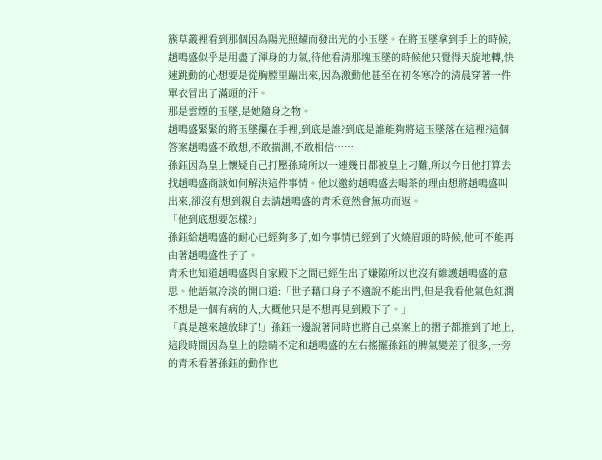簇草叢裡看到那個因為陽光照耀而發出光的小玉墜。在將玉墜拿到手上的時候,趙鳴盛似乎是用盡了渾身的力氣,待他看清那塊玉墜的時候他只覺得天旋地轉,快速跳動的心想要是從胸膛里蹦出來,因為激動他甚至在初冬寒冷的清晨穿著一件單衣冒出了滿頭的汗。
那是雲煙的玉墜,是她隨身之物。
趙鳴盛緊緊的將玉墜攥在手裡,到底是誰?到底是誰能夠將這玉墜落在這裡?這個答案趙鳴盛不敢想,不敢揣測,不敢相信……
孫鈺因為皇上懷疑自己打壓孫琦所以一連幾日都被皇上刁難,所以今日他打算去找趙鳴盛商談如何解決這件事情。他以邀約趙鳴盛去喝茶的理由想將趙鳴盛叫出來,卻沒有想到親自去請趙鳴盛的青禾竟然會無功而返。
「他到底想要怎樣?」
孫鈺給趙鳴盛的耐心已經夠多了,如今事情已經到了火燒眉頭的時候,他可不能再由著趙鳴盛性子了。
青禾也知道趙鳴盛與自家殿下之間已經生出了嫌隙所以也沒有維護趙鳴盛的意思。他語氣冷淡的開口道:「世子藉口身子不適說不能出門,但是我看他氣色紅潤不想是一個有病的人,大概他只是不想再見到殿下了。」
「真是越來越放肆了!」孫鈺一邊說著同時也將自己桌案上的摺子都推到了地上,這段時間因為皇上的陰晴不定和趙鳴盛的左右搖擺孫鈺的脾氣變差了很多,一旁的青禾看著孫鈺的動作也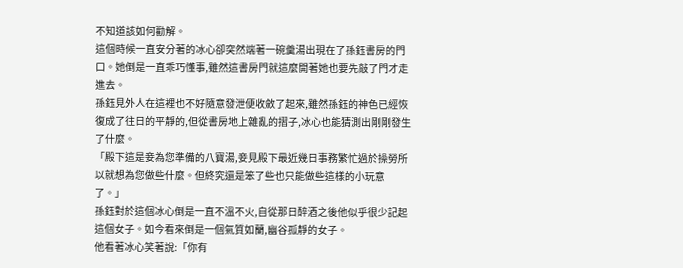不知道該如何勸解。
這個時候一直安分著的冰心卻突然端著一碗羹湯出現在了孫鈺書房的門口。她倒是一直乖巧懂事,雖然這書房門就這麼開著她也要先敲了門才走進去。
孫鈺見外人在這裡也不好隨意發泄便收斂了起來,雖然孫鈺的神色已經恢復成了往日的平靜的,但從書房地上雜亂的摺子,冰心也能猜測出剛剛發生了什麼。
「殿下這是妾為您準備的八寶湯,妾見殿下最近幾日事務繁忙過於操勞所以就想為您做些什麼。但終究還是笨了些也只能做些這樣的小玩意了。」
孫鈺對於這個冰心倒是一直不溫不火,自從那日醉酒之後他似乎很少記起這個女子。如今看來倒是一個氣質如蘭,幽谷孤靜的女子。
他看著冰心笑著說:「你有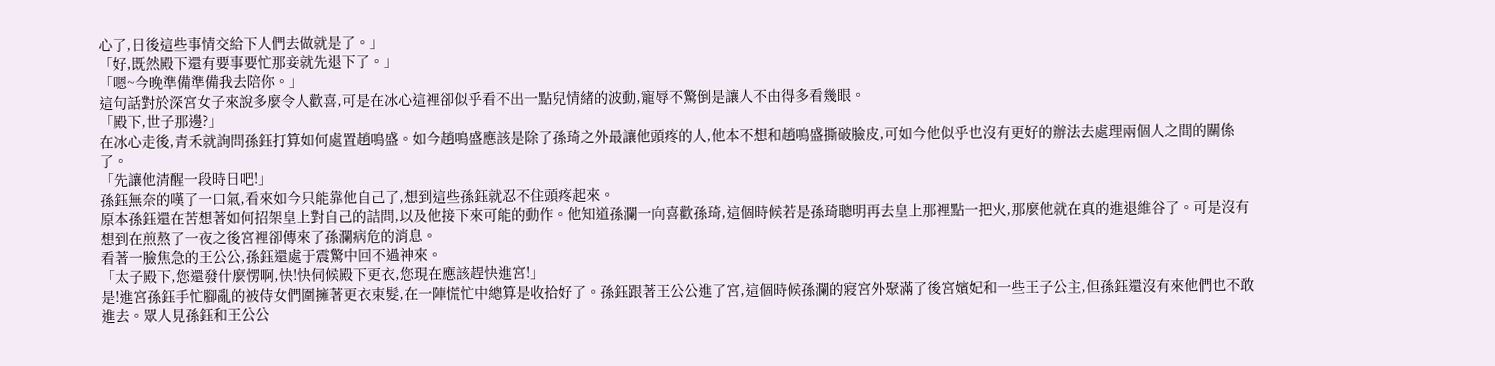心了,日後這些事情交給下人們去做就是了。」
「好,既然殿下還有要事要忙那妾就先退下了。」
「嗯~今晚準備準備我去陪你。」
這句話對於深宮女子來說多麼令人歡喜,可是在冰心這裡卻似乎看不出一點兒情緒的波動,寵辱不驚倒是讓人不由得多看幾眼。
「殿下,世子那邊?」
在冰心走後,青禾就詢問孫鈺打算如何處置趙鳴盛。如今趙鳴盛應該是除了孫琦之外最讓他頭疼的人,他本不想和趙鳴盛撕破臉皮,可如今他似乎也沒有更好的辦法去處理兩個人之間的關係了。
「先讓他清醒一段時日吧!」
孫鈺無奈的嘆了一口氣,看來如今只能靠他自己了,想到這些孫鈺就忍不住頭疼起來。
原本孫鈺還在苦想著如何招架皇上對自己的詰問,以及他接下來可能的動作。他知道孫瀾一向喜歡孫琦,這個時候若是孫琦聰明再去皇上那裡點一把火,那麼他就在真的進退維谷了。可是沒有想到在煎熬了一夜之後宮裡卻傳來了孫瀾病危的消息。
看著一臉焦急的王公公,孫鈺還處于震驚中回不過神來。
「太子殿下,您還發什麼愣啊,快!快伺候殿下更衣,您現在應該趕快進宮!」
是!進宮孫鈺手忙腳亂的被侍女們圍擁著更衣束髮,在一陣慌忙中總算是收拾好了。孫鈺跟著王公公進了宮,這個時候孫瀾的寢宮外聚滿了後宮嬪妃和一些王子公主,但孫鈺還沒有來他們也不敢進去。眾人見孫鈺和王公公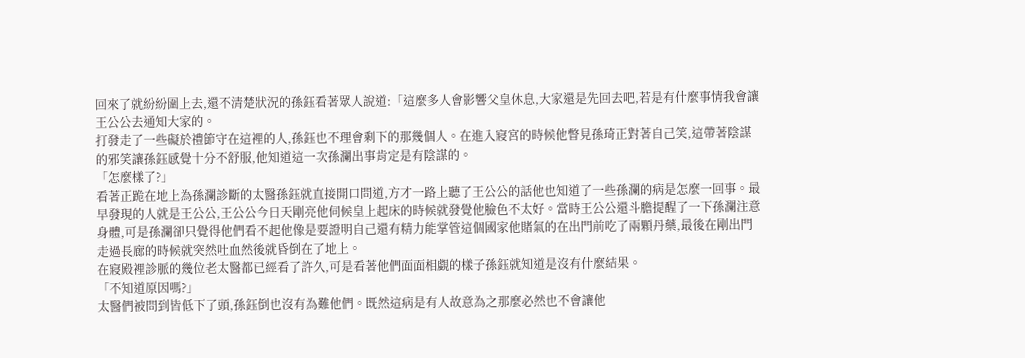回來了就紛紛圍上去,還不清楚狀況的孫鈺看著眾人說道:「這麼多人會影響父皇休息,大家還是先回去吧,若是有什麼事情我會讓王公公去通知大家的。
打發走了一些礙於禮節守在這裡的人,孫鈺也不理會剩下的那幾個人。在進入寢宮的時候他瞥見孫琦正對著自己笑,這帶著陰謀的邪笑讓孫鈺感覺十分不舒服,他知道這一次孫瀾出事肯定是有陰謀的。
「怎麼樣了?」
看著正跪在地上為孫瀾診斷的太醫孫鈺就直接開口問道,方才一路上聽了王公公的話他也知道了一些孫瀾的病是怎麼一回事。最早發現的人就是王公公,王公公今日天剛亮他伺候皇上起床的時候就發覺他臉色不太好。當時王公公還斗膽提醒了一下孫瀾注意身體,可是孫瀾卻只覺得他們看不起他像是要證明自己還有精力能掌管這個國家他賭氣的在出門前吃了兩顆丹藥,最後在剛出門走過長廊的時候就突然吐血然後就昏倒在了地上。
在寢殿裡診脈的幾位老太醫都已經看了許久,可是看著他們面面相覷的樣子孫鈺就知道是沒有什麼結果。
「不知道原因嗎?」
太醫們被問到皆低下了頭,孫鈺倒也沒有為難他們。既然這病是有人故意為之那麼必然也不會讓他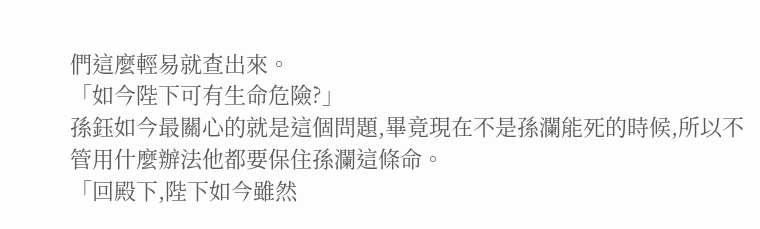們這麼輕易就查出來。
「如今陛下可有生命危險?」
孫鈺如今最關心的就是這個問題,畢竟現在不是孫瀾能死的時候,所以不管用什麼辦法他都要保住孫瀾這條命。
「回殿下,陛下如今雖然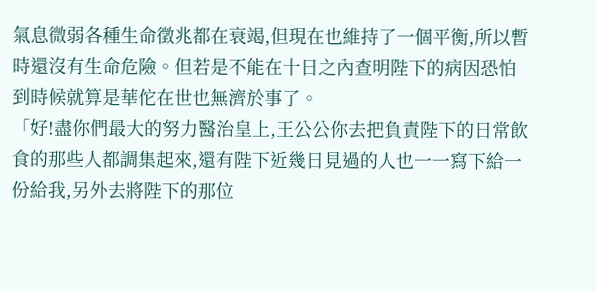氣息微弱各種生命徵兆都在衰竭,但現在也維持了一個平衡,所以暫時還沒有生命危險。但若是不能在十日之內查明陛下的病因恐怕到時候就算是華佗在世也無濟於事了。
「好!盡你們最大的努力醫治皇上,王公公你去把負責陛下的日常飲食的那些人都調集起來,還有陛下近幾日見過的人也一一寫下給一份給我,另外去將陛下的那位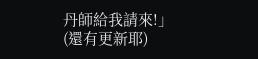丹師給我請來!」
(還有更新耶)